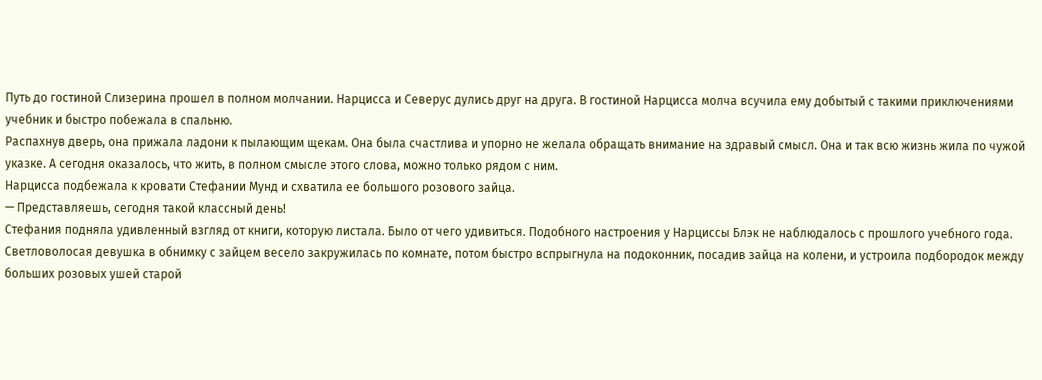Путь до гостиной Слизерина прошел в полном молчании. Нарцисса и Северус дулись друг на друга. В гостиной Нарцисса молча всучила ему добытый с такими приключениями учебник и быстро побежала в спальню.
Распахнув дверь, она прижала ладони к пылающим щекам. Она была счастлива и упорно не желала обращать внимание на здравый смысл. Она и так всю жизнь жила по чужой указке. А сегодня оказалось, что жить, в полном смысле этого слова, можно только рядом с ним.
Нарцисса подбежала к кровати Стефании Мунд и схватила ее большого розового зайца.
— Представляешь, сегодня такой классный день!
Стефания подняла удивленный взгляд от книги, которую листала. Было от чего удивиться. Подобного настроения у Нарциссы Блэк не наблюдалось с прошлого учебного года.
Светловолосая девушка в обнимку с зайцем весело закружилась по комнате, потом быстро вспрыгнула на подоконник, посадив зайца на колени, и устроила подбородок между больших розовых ушей старой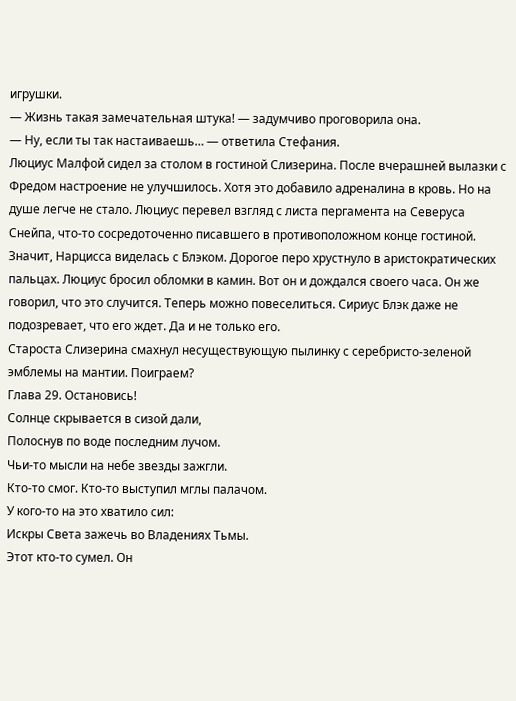игрушки.
— Жизнь такая замечательная штука! — задумчиво проговорила она.
— Ну, если ты так настаиваешь… — ответила Стефания.
Люциус Малфой сидел за столом в гостиной Слизерина. После вчерашней вылазки с Фредом настроение не улучшилось. Хотя это добавило адреналина в кровь. Но на душе легче не стало. Люциус перевел взгляд с листа пергамента на Северуса Снейпа, что-то сосредоточенно писавшего в противоположном конце гостиной.
Значит, Нарцисса виделась с Блэком. Дорогое перо хрустнуло в аристократических пальцах. Люциус бросил обломки в камин. Вот он и дождался своего часа. Он же говорил, что это случится. Теперь можно повеселиться. Сириус Блэк даже не подозревает, что его ждет. Да и не только его.
Староста Слизерина смахнул несуществующую пылинку с серебристо-зеленой эмблемы на мантии. Поиграем?
Глава 29. Остановись!
Солнце скрывается в сизой дали,
Полоснув по воде последним лучом.
Чьи-то мысли на небе звезды зажгли.
Кто-то смог. Кто-то выступил мглы палачом.
У кого-то на это хватило сил:
Искры Света зажечь во Владениях Тьмы.
Этот кто-то сумел. Он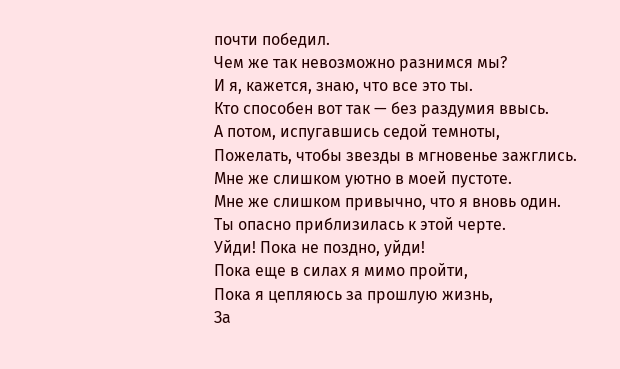почти победил.
Чем же так невозможно разнимся мы?
И я, кажется, знаю, что все это ты.
Кто способен вот так — без раздумия ввысь.
А потом, испугавшись седой темноты,
Пожелать, чтобы звезды в мгновенье зажглись.
Мне же слишком уютно в моей пустоте.
Мне же слишком привычно, что я вновь один.
Ты опасно приблизилась к этой черте.
Уйди! Пока не поздно, уйди!
Пока еще в силах я мимо пройти,
Пока я цепляюсь за прошлую жизнь,
За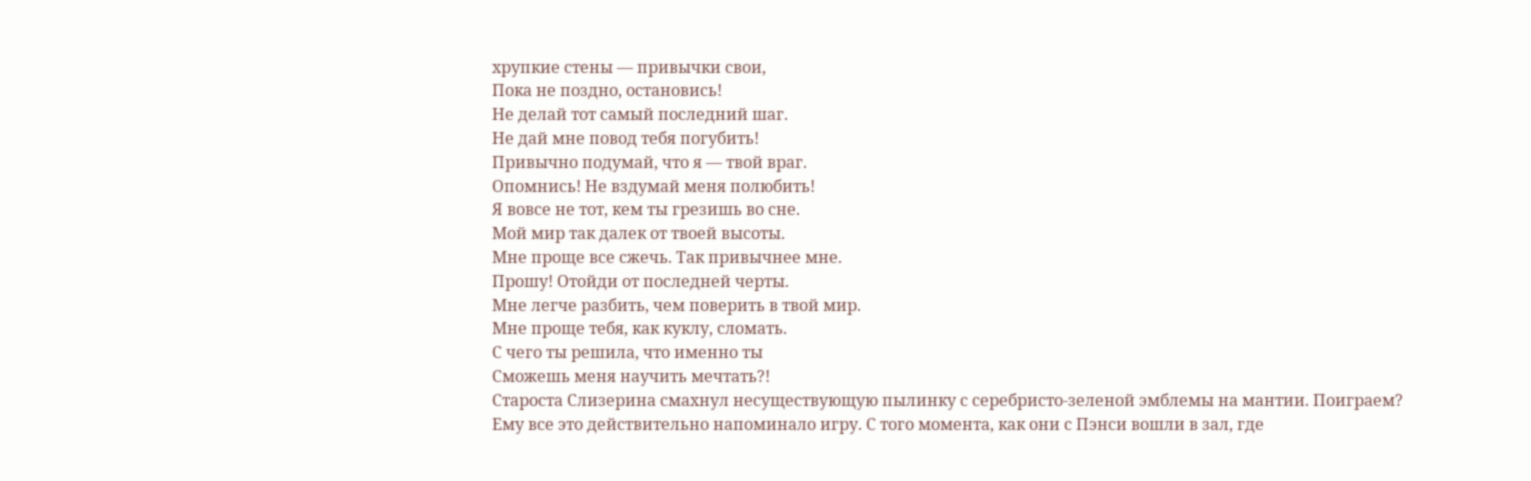хрупкие стены — привычки свои,
Пока не поздно, остановись!
Не делай тот самый последний шаг.
Не дай мне повод тебя погубить!
Привычно подумай, что я — твой враг.
Опомнись! Не вздумай меня полюбить!
Я вовсе не тот, кем ты грезишь во сне.
Мой мир так далек от твоей высоты.
Мне проще все сжечь. Так привычнее мне.
Прошу! Отойди от последней черты.
Мне легче разбить, чем поверить в твой мир.
Мне проще тебя, как куклу, сломать.
С чего ты решила, что именно ты
Сможешь меня научить мечтать?!
Староста Слизерина смахнул несуществующую пылинку с серебристо-зеленой эмблемы на мантии. Поиграем?
Ему все это действительно напоминало игру. С того момента, как они с Пэнси вошли в зал, где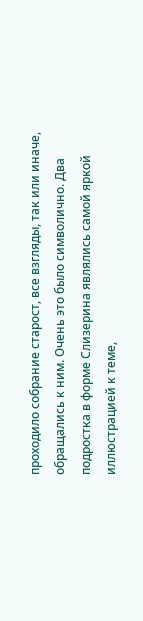проходило собрание старост, все взгляды, так или иначе, обращались к ним. Очень это было символично. Два подростка в форме Слизерина являлись самой яркой иллюстрацией к теме,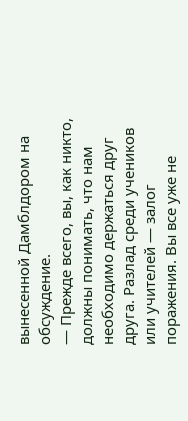вынесенной Дамблдором на обсуждение.
— Прежде всего, вы, как никто, должны понимать, что нам необходимо держаться друг друга. Разлад среди учеников или учителей — залог поражения. Вы все уже не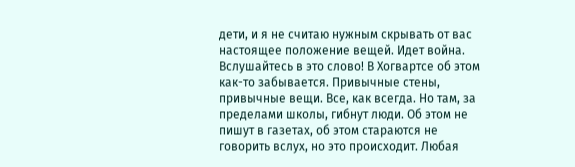дети, и я не считаю нужным скрывать от вас настоящее положение вещей. Идет война. Вслушайтесь в это слово! В Хогвартсе об этом как-то забывается. Привычные стены, привычные вещи. Все, как всегда. Но там, за пределами школы, гибнут люди. Об этом не пишут в газетах, об этом стараются не говорить вслух, но это происходит. Любая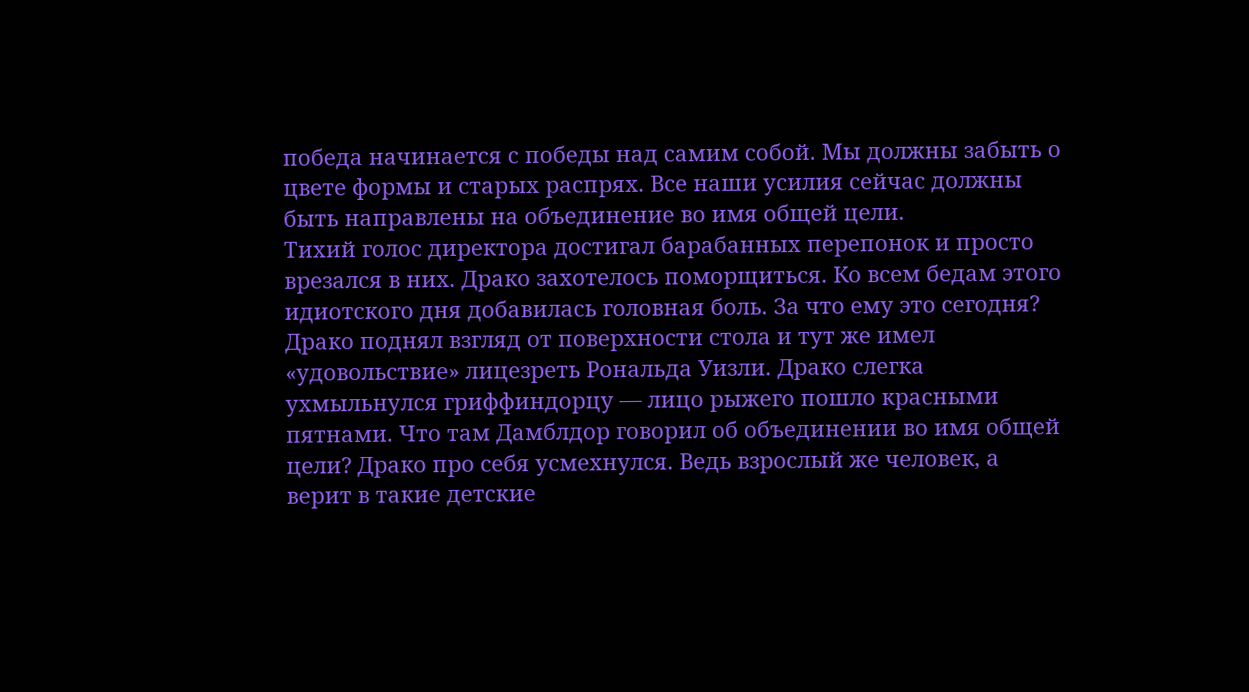победа начинается с победы над самим собой. Мы должны забыть о цвете формы и старых распрях. Все наши усилия сейчас должны быть направлены на объединение во имя общей цели.
Тихий голос директора достигал барабанных перепонок и просто врезался в них. Драко захотелось поморщиться. Ко всем бедам этого идиотского дня добавилась головная боль. За что ему это сегодня?
Драко поднял взгляд от поверхности стола и тут же имел «удовольствие» лицезреть Рональда Уизли. Драко слегка ухмыльнулся гриффиндорцу — лицо рыжего пошло красными пятнами. Что там Дамблдор говорил об объединении во имя общей цели? Драко про себя усмехнулся. Ведь взрослый же человек, а верит в такие детские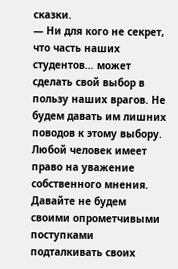сказки.
— Ни для кого не секрет, что часть наших студентов… может сделать свой выбор в пользу наших врагов. Не будем давать им лишних поводов к этому выбору. Любой человек имеет право на уважение собственного мнения. Давайте не будем своими опрометчивыми поступками подталкивать своих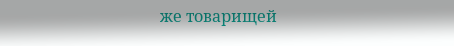же товарищей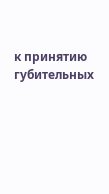к принятию губительных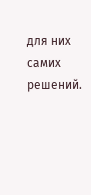для них самих решений.